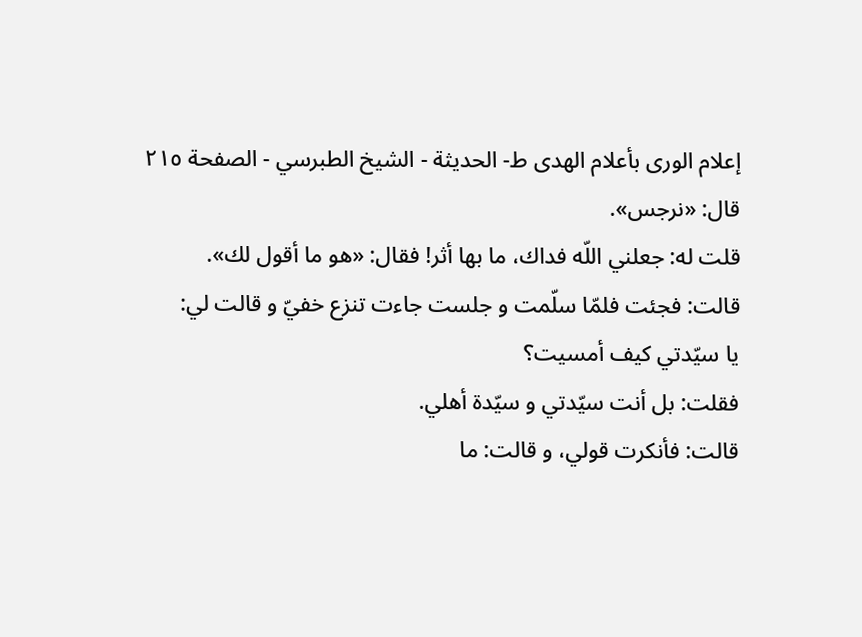إعلام الورى بأعلام الهدى ط- الحديثة - الشيخ الطبرسي - الصفحة ٢١٥
قال: «نرجس».
قلت له: جعلني اللّه فداك، ما بها أثر! فقال: «هو ما أقول لك».
قالت: فجئت فلمّا سلّمت و جلست جاءت تنزع خفيّ و قالت لي:
يا سيّدتي كيف أمسيت؟
فقلت: بل أنت سيّدتي و سيّدة أهلي.
قالت: فأنكرت قولي، و قالت: ما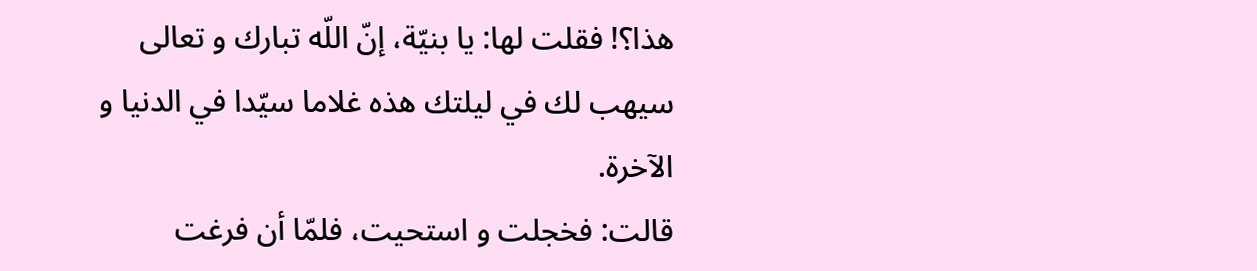هذا؟! فقلت لها: يا بنيّة، إنّ اللّه تبارك و تعالى سيهب لك في ليلتك هذه غلاما سيّدا في الدنيا و الآخرة.
قالت: فخجلت و استحيت، فلمّا أن فرغت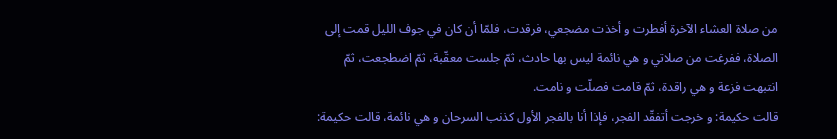من صلاة العشاء الآخرة أفطرت و أخذت مضجعي، فرقدت، فلمّا أن كان في جوف الليل قمت إلى الصلاة، ففرغت من صلاتي و هي نائمة ليس بها حادث، ثمّ جلست معقّبة، ثمّ اضطجعت، ثمّ انتبهت فزعة و هي راقدة، ثمّ قامت فصلّت و نامت.
قالت حكيمة: و خرجت أتفقّد الفجر، فإذا أنا بالفجر الأول كذنب السرحان و هي نائمة، قالت حكيمة: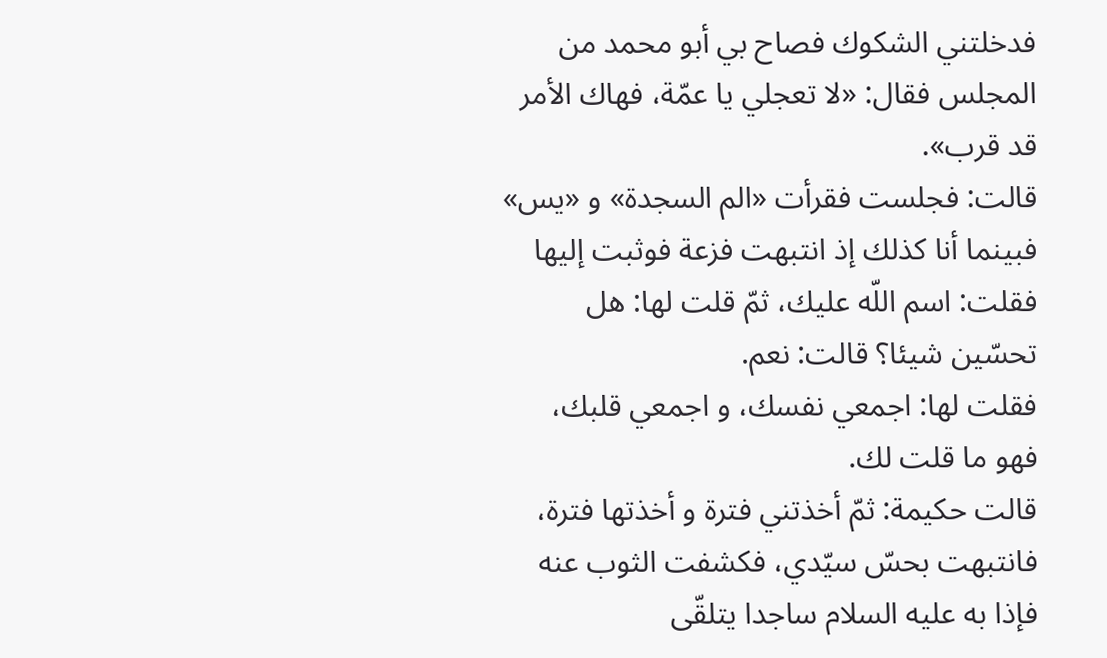فدخلتني الشكوك فصاح بي أبو محمد من المجلس فقال: «لا تعجلي يا عمّة، فهاك الأمر قد قرب».
قالت: فجلست فقرأت «الم السجدة» و «يس» فبينما أنا كذلك إذ انتبهت فزعة فوثبت إليها فقلت: اسم اللّه عليك، ثمّ قلت لها: هل تحسّين شيئا؟ قالت: نعم.
فقلت لها: اجمعي نفسك، و اجمعي قلبك، فهو ما قلت لك.
قالت حكيمة: ثمّ أخذتني فترة و أخذتها فترة، فانتبهت بحسّ سيّدي، فكشفت الثوب عنه فإذا به عليه السلام ساجدا يتلقّى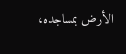الأرض بمساجده،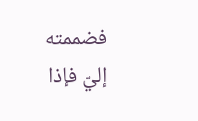فضممته إليّ فإذا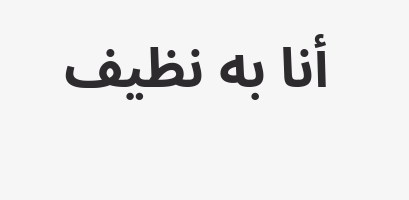أنا به نظيف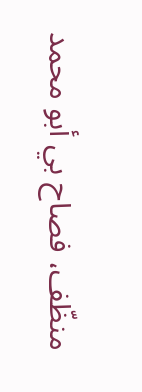منظّف، فصاح بي أبو محمد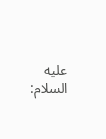عليه السلام: